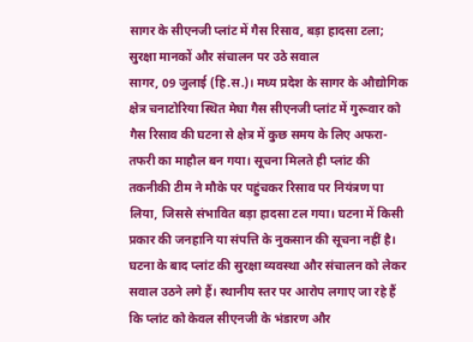सागर के सीएनजी प्लांट में गैस रिसाव, बड़ा हादसा टला; सुरक्षा मानकों और संचालन पर उठे सवाल
सागर, 09 जुलाई (हि.स.)। मध्य प्रदेश के सागर के औद्योगिक क्षेत्र चनाटोरिया स्थित मेघा गैस सीएनजी प्लांट में गुरूवार को गैस रिसाव की घटना से क्षेत्र में कुछ समय के लिए अफरा-तफरी का माहौल बन गया। सूचना मिलते ही प्लांट की तकनीकी टीम ने मौके पर पहुंचकर रिसाव पर नियंत्रण पा लिया, जिससे संभावित बड़ा हादसा टल गया। घटना में किसी प्रकार की जनहानि या संपत्ति के नुकसान की सूचना नहीं है।
घटना के बाद प्लांट की सुरक्षा व्यवस्था और संचालन को लेकर सवाल उठने लगे हैं। स्थानीय स्तर पर आरोप लगाए जा रहे हैं कि प्लांट को केवल सीएनजी के भंडारण और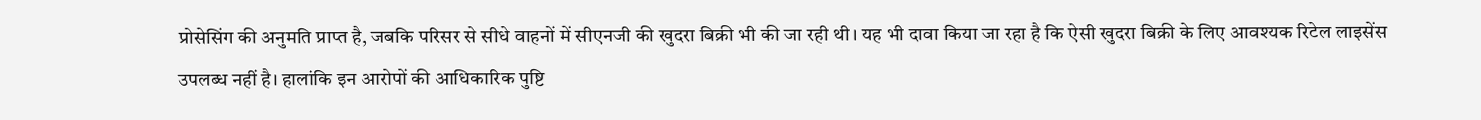प्रोसेसिंग की अनुमति प्राप्त है, जबकि परिसर से सीधे वाहनों में सीएनजी की खुदरा बिक्री भी की जा रही थी। यह भी दावा किया जा रहा है कि ऐसी खुदरा बिक्री के लिए आवश्यक रिटेल लाइसेंस उपलब्ध नहीं है। हालांकि इन आरोपों की आधिकारिक पुष्टि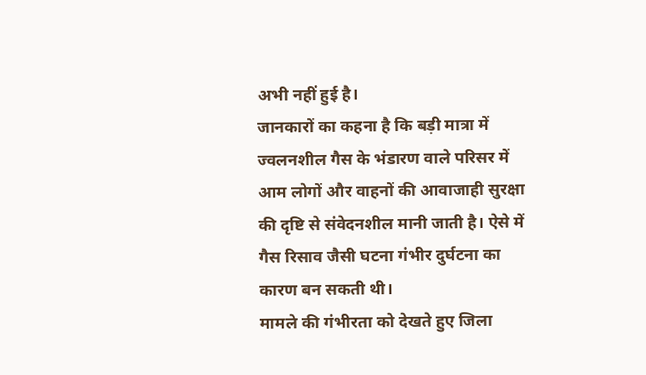अभी नहीं हुई है।
जानकारों का कहना है कि बड़ी मात्रा में ज्वलनशील गैस के भंडारण वाले परिसर में आम लोगों और वाहनों की आवाजाही सुरक्षा की दृष्टि से संवेदनशील मानी जाती है। ऐसे में गैस रिसाव जैसी घटना गंभीर दुर्घटना का कारण बन सकती थी।
मामले की गंभीरता को देखते हुए जिला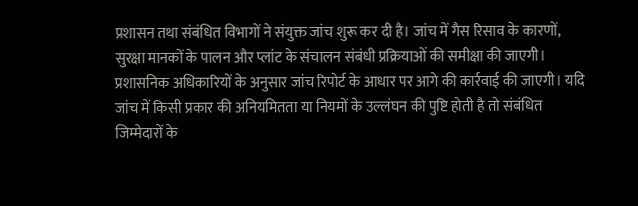प्रशासन तथा संबंधित विभागों ने संयुक्त जांच शुरू कर दी है। जांच में गैस रिसाव के कारणों, सुरक्षा मानकों के पालन और प्लांट के संचालन संबंधी प्रक्रियाओं की समीक्षा की जाएगी।
प्रशासनिक अधिकारियों के अनुसार जांच रिपोर्ट के आधार पर आगे की कार्रवाई की जाएगी। यदि जांच में किसी प्रकार की अनियमितता या नियमों के उल्लंघन की पुष्टि होती है तो संबंधित जिम्मेदारों के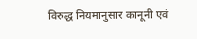विरुद्ध नियमानुसार कानूनी एवं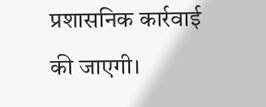प्रशासनिक कार्रवाई की जाएगी।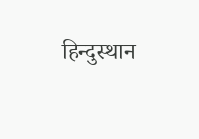हिन्दुस्थान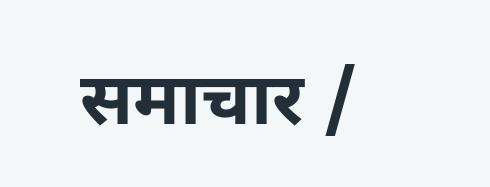समाचार /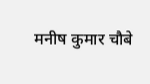मनीष कुमार चौबे